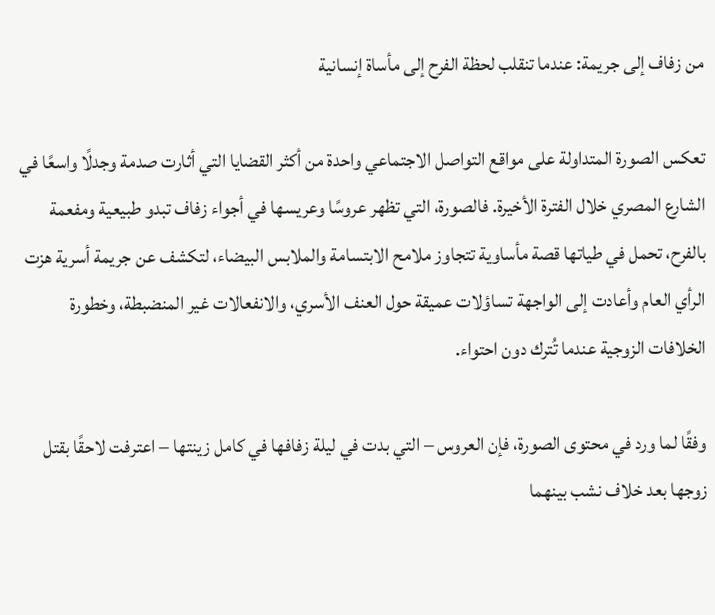من زفاف إلى جريمة: عندما تنقلب لحظة الفرح إلى مأساة إنسانية

تعكس الصورة المتداولة على مواقع التواصل الاجتماعي واحدة من أكثر القضايا التي أثارت صدمة وجدلًا واسعًا في الشارع المصري خلال الفترة الأخيرة. فالصورة، التي تظهر عروسًا وعريسها في أجواء زفاف تبدو طبيعية ومفعمة بالفرح، تحمل في طياتها قصة مأساوية تتجاوز ملامح الابتسامة والملابس البيضاء، لتكشف عن جريمة أسرية هزت الرأي العام وأعادت إلى الواجهة تساؤلات عميقة حول العنف الأسري، والانفعالات غير المنضبطة، وخطورة الخلافات الزوجية عندما تُترك دون احتواء.

وفقًا لما ورد في محتوى الصورة، فإن العروس – التي بدت في ليلة زفافها في كامل زينتها – اعترفت لاحقًا بقتل زوجها بعد خلاف نشب بينهما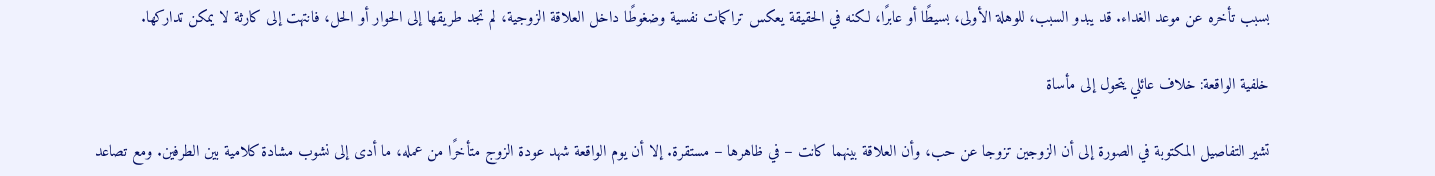بسبب تأخره عن موعد الغداء. قد يبدو السبب، للوهلة الأولى، بسيطًا أو عابرًا، لكنه في الحقيقة يعكس تراكمات نفسية وضغوطًا داخل العلاقة الزوجية، لم تجد طريقها إلى الحوار أو الحل، فانتهت إلى كارثة لا يمكن تداركها.

خلفية الواقعة: خلاف عائلي يتحول إلى مأساة

تشير التفاصيل المكتوبة في الصورة إلى أن الزوجين تزوجا عن حب، وأن العلاقة بينهما كانت – في ظاهرها – مستقرة. إلا أن يوم الواقعة شهد عودة الزوج متأخرًا من عمله، ما أدى إلى نشوب مشادة كلامية بين الطرفين. ومع تصاعد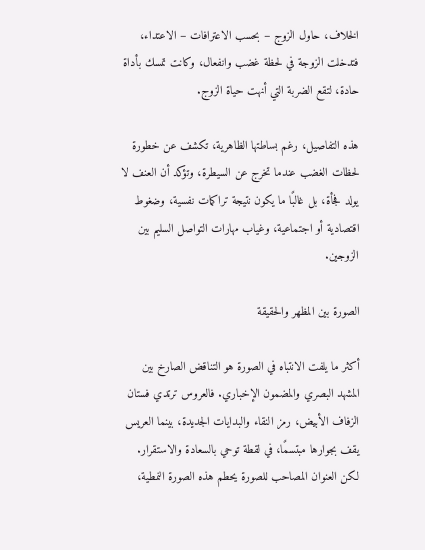الخلاف، حاول الزوج – بحسب الاعترافات – الاعتداء، فتدخلت الزوجة في لحظة غضب وانفعال، وكانت تمسك بأداة حادة، لتقع الضربة التي أنهت حياة الزوج.

هذه التفاصيل، رغم بساطتها الظاهرية، تكشف عن خطورة لحظات الغضب عندما تخرج عن السيطرة، وتؤكد أن العنف لا يولد فجأة، بل غالبًا ما يكون نتيجة تراكمات نفسية، وضغوط اقتصادية أو اجتماعية، وغياب مهارات التواصل السليم بين الزوجين.

الصورة بين المظهر والحقيقة

أكثر ما يلفت الانتباه في الصورة هو التناقض الصارخ بين المشهد البصري والمضمون الإخباري. فالعروس ترتدي فستان الزفاف الأبيض، رمز النقاء والبدايات الجديدة، بينما العريس يقف بجوارها مبتسمًا، في لقطة توحي بالسعادة والاستقرار. لكن العنوان المصاحب للصورة يحطم هذه الصورة النمطية،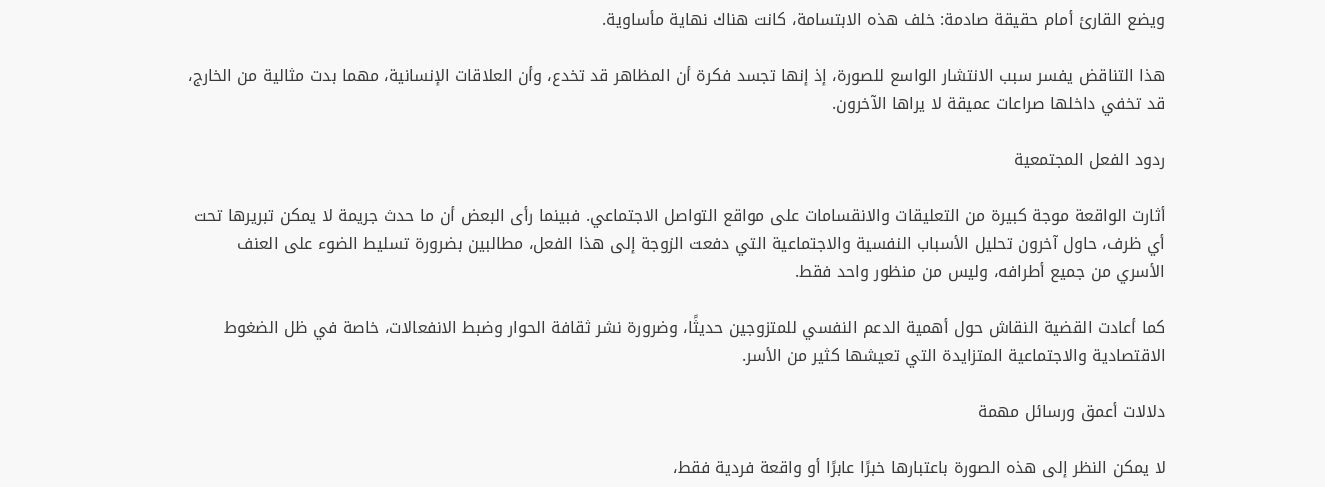ويضع القارئ أمام حقيقة صادمة: خلف هذه الابتسامة، كانت هناك نهاية مأساوية.

هذا التناقض يفسر سبب الانتشار الواسع للصورة، إذ إنها تجسد فكرة أن المظاهر قد تخدع، وأن العلاقات الإنسانية، مهما بدت مثالية من الخارج، قد تخفي داخلها صراعات عميقة لا يراها الآخرون.

ردود الفعل المجتمعية

أثارت الواقعة موجة كبيرة من التعليقات والانقسامات على مواقع التواصل الاجتماعي. فبينما رأى البعض أن ما حدث جريمة لا يمكن تبريرها تحت أي ظرف، حاول آخرون تحليل الأسباب النفسية والاجتماعية التي دفعت الزوجة إلى هذا الفعل، مطالبين بضرورة تسليط الضوء على العنف الأسري من جميع أطرافه، وليس من منظور واحد فقط.

كما أعادت القضية النقاش حول أهمية الدعم النفسي للمتزوجين حديثًا، وضرورة نشر ثقافة الحوار وضبط الانفعالات، خاصة في ظل الضغوط الاقتصادية والاجتماعية المتزايدة التي تعيشها كثير من الأسر.

دلالات أعمق ورسائل مهمة

لا يمكن النظر إلى هذه الصورة باعتبارها خبرًا عابرًا أو واقعة فردية فقط،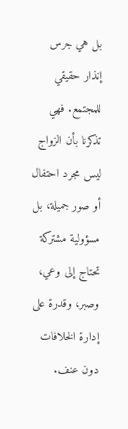بل هي جرس إنذار حقيقي للمجتمع. فهي تذكرنا بأن الزواج ليس مجرد احتفال أو صور جميلة، بل مسؤولية مشتركة تحتاج إلى وعي، وصبر، وقدرة على إدارة الخلافات دون عنف.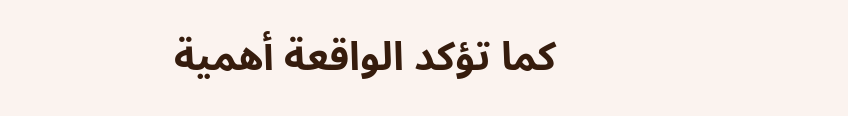كما تؤكد الواقعة أهمية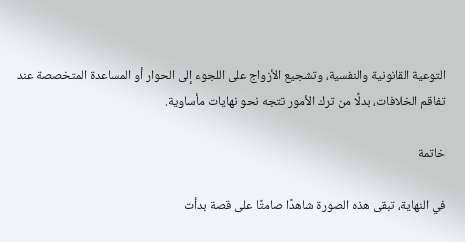التوعية القانونية والنفسية، وتشجيع الأزواج على اللجوء إلى الحوار أو المساعدة المتخصصة عند تفاقم الخلافات، بدلًا من ترك الأمور تتجه نحو نهايات مأساوية.

خاتمة

في النهاية، تبقى هذه الصورة شاهدًا صامتًا على قصة بدأت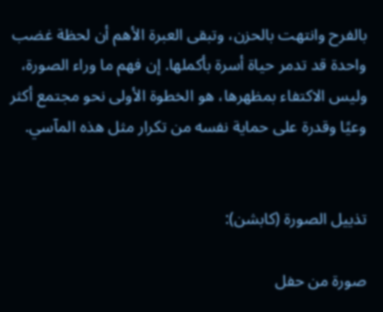بالفرح وانتهت بالحزن، وتبقى العبرة الأهم أن لحظة غضب واحدة قد تدمر حياة أسرة بأكملها. إن فهم ما وراء الصورة، وليس الاكتفاء بمظهرها، هو الخطوة الأولى نحو مجتمع أكثر وعيًا وقدرة على حماية نفسه من تكرار مثل هذه المآسي.


تذييل الصورة (كابشن):

صورة من حفل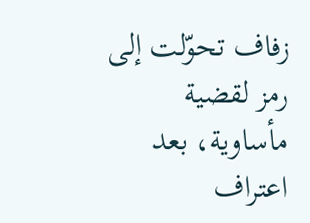زفاف تحوّلت إلى رمز لقضية مأساوية، بعد اعتراف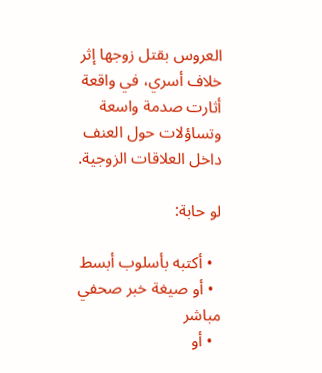العروس بقتل زوجها إثر خلاف أسري، في واقعة أثارت صدمة واسعة وتساؤلات حول العنف داخل العلاقات الزوجية.

لو حابة:

  • أكتبه بأسلوب أبسط
  • أو صيغة خبر صحفي مباشر
  • أو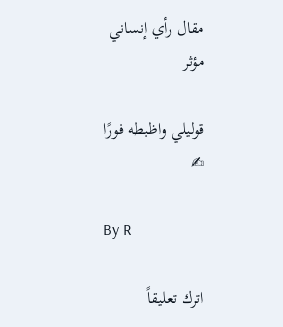مقال رأي إنساني مؤثر

قوليلي واظبطه فورًا ✍

By R

اترك تعليقاً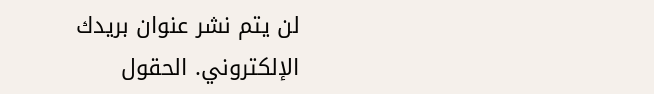لن يتم نشر عنوان بريدك الإلكتروني. الحقول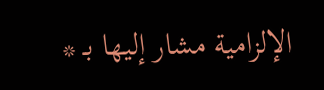الإلزامية مشار إليها بـ *